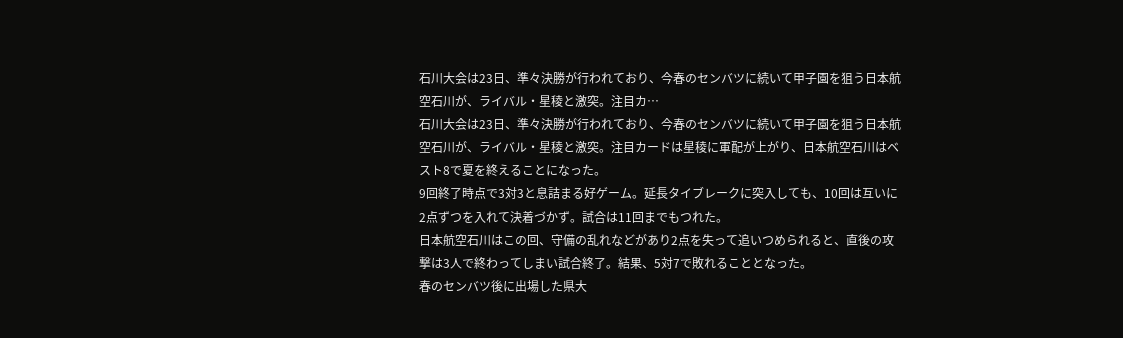石川大会は23日、準々決勝が行われており、今春のセンバツに続いて甲子園を狙う日本航空石川が、ライバル・星稜と激突。注目カ…
石川大会は23日、準々決勝が行われており、今春のセンバツに続いて甲子園を狙う日本航空石川が、ライバル・星稜と激突。注目カードは星稜に軍配が上がり、日本航空石川はベスト8で夏を終えることになった。
9回終了時点で3対3と息詰まる好ゲーム。延長タイブレークに突入しても、10回は互いに2点ずつを入れて決着づかず。試合は11回までもつれた。
日本航空石川はこの回、守備の乱れなどがあり2点を失って追いつめられると、直後の攻撃は3人で終わってしまい試合終了。結果、5対7で敗れることとなった。
春のセンバツ後に出場した県大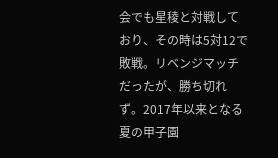会でも星稜と対戦しており、その時は5対12で敗戦。リベンジマッチだったが、勝ち切れず。2017年以来となる夏の甲子園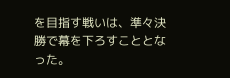を目指す戦いは、準々決勝で幕を下ろすこととなった。